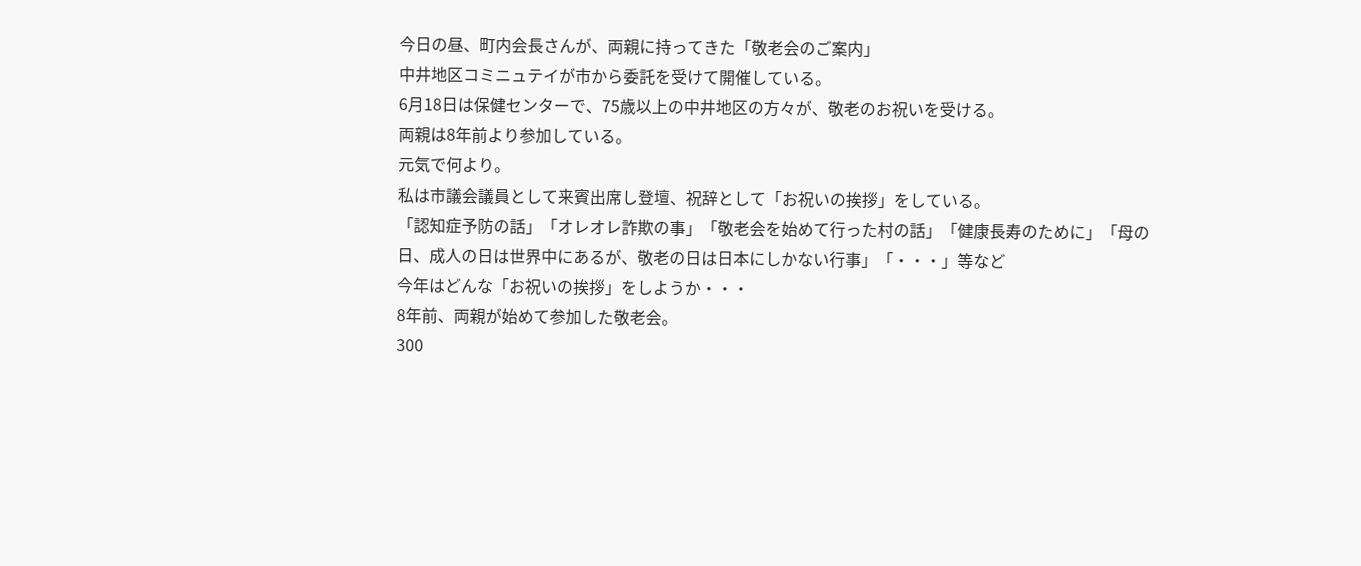今日の昼、町内会長さんが、両親に持ってきた「敬老会のご案内」
中井地区コミニュテイが市から委託を受けて開催している。
6月18日は保健センターで、75歳以上の中井地区の方々が、敬老のお祝いを受ける。
両親は8年前より参加している。
元気で何より。
私は市議会議員として来賓出席し登壇、祝辞として「お祝いの挨拶」をしている。
「認知症予防の話」「オレオレ詐欺の事」「敬老会を始めて行った村の話」「健康長寿のために」「母の日、成人の日は世界中にあるが、敬老の日は日本にしかない行事」「・・・」等など
今年はどんな「お祝いの挨拶」をしようか・・・
8年前、両親が始めて参加した敬老会。
300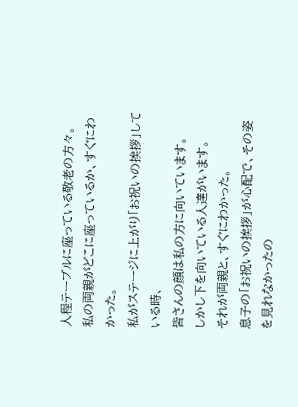人程テーブルに座っている敬老の方々。
私の両親がどこに座っているか、すぐにわかった。
私がステージに上がり「お祝いの挨拶」している時、
皆さんの顔は私の方に向いています。
しかし下を向いている人達がいます。
それが両親と、すぐにわかった。
息子の「お祝いの挨拶」が心配で、その姿を見れなかったの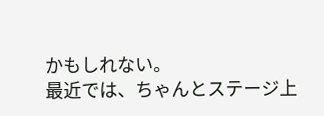かもしれない。
最近では、ちゃんとステージ上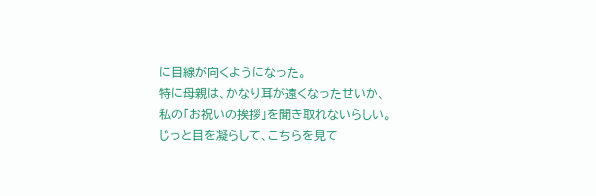に目線が向くようになった。
特に母親は、かなり耳が遠くなったせいか、
私の「お祝いの挨拶」を聞き取れないらしい。
じっと目を凝らして、こちらを見て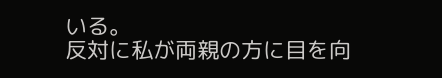いる。
反対に私が両親の方に目を向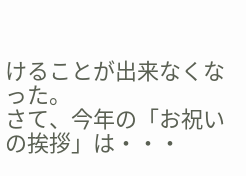けることが出来なくなった。
さて、今年の「お祝いの挨拶」は・・・